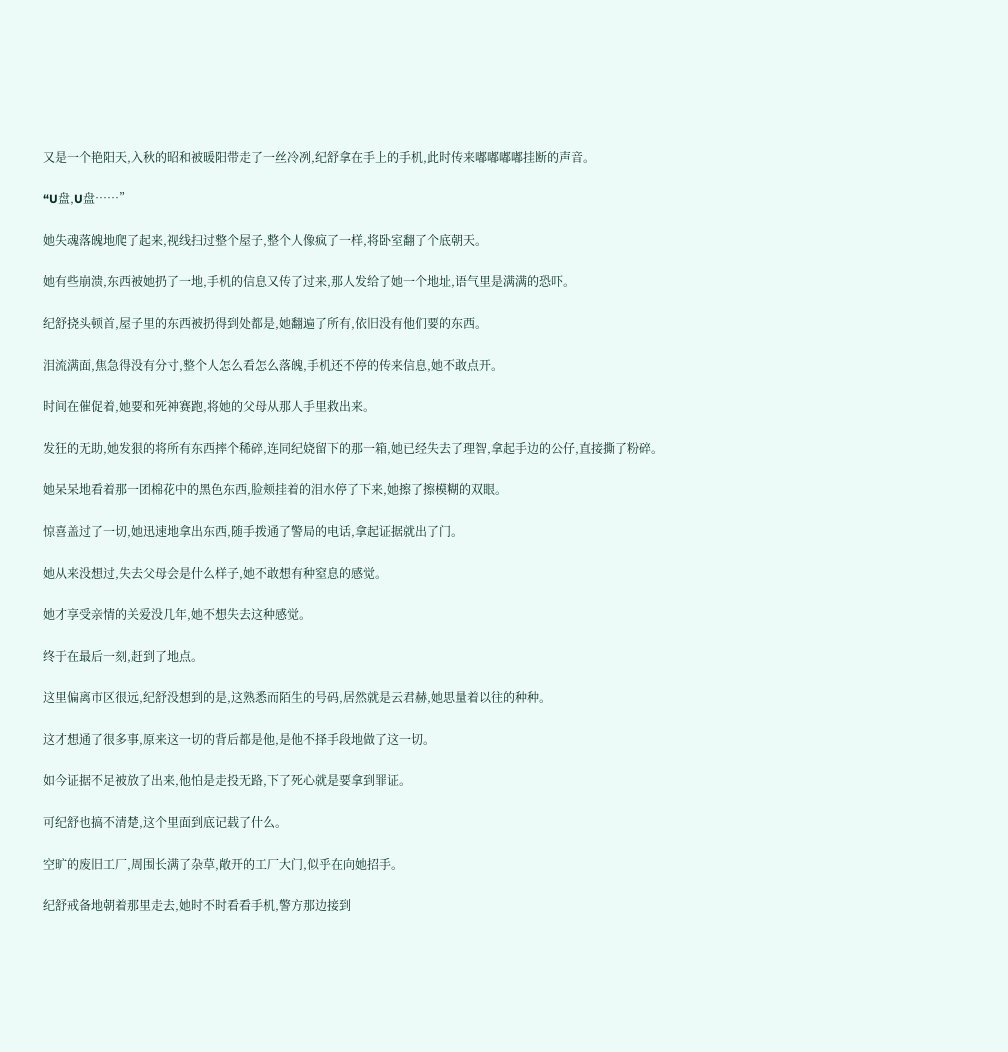又是一个艳阳天,入秋的昭和被暖阳带走了一丝冷冽,纪舒拿在手上的手机,此时传来嘟嘟嘟嘟挂断的声音。

“U盘,U盘……”

她失魂落魄地爬了起来,视线扫过整个屋子,整个人像疯了一样,将卧室翻了个底朝天。

她有些崩溃,东西被她扔了一地,手机的信息又传了过来,那人发给了她一个地址,语气里是满满的恐吓。

纪舒挠头顿首,屋子里的东西被扔得到处都是,她翻遍了所有,依旧没有他们要的东西。

泪流满面,焦急得没有分寸,整个人怎么看怎么落魄,手机还不停的传来信息,她不敢点开。

时间在催促着,她要和死神赛跑,将她的父母从那人手里救出来。

发狂的无助,她发狠的将所有东西摔个稀碎,连同纪娆留下的那一箱,她已经失去了理智,拿起手边的公仔,直接撕了粉碎。

她呆呆地看着那一团棉花中的黑色东西,脸颊挂着的泪水停了下来,她擦了擦模糊的双眼。

惊喜盖过了一切,她迅速地拿出东西,随手拨通了警局的电话,拿起证据就出了门。

她从来没想过,失去父母会是什么样子,她不敢想有种窒息的感觉。

她才享受亲情的关爱没几年,她不想失去这种感觉。

终于在最后一刻,赶到了地点。

这里偏离市区很远,纪舒没想到的是,这熟悉而陌生的号码,居然就是云君赫,她思量着以往的种种。

这才想通了很多事,原来这一切的背后都是他,是他不择手段地做了这一切。

如今证据不足被放了出来,他怕是走投无路,下了死心就是要拿到罪证。

可纪舒也搞不清楚,这个里面到底记载了什么。

空旷的废旧工厂,周围长满了杂草,敞开的工厂大门,似乎在向她招手。

纪舒戒备地朝着那里走去,她时不时看看手机,警方那边接到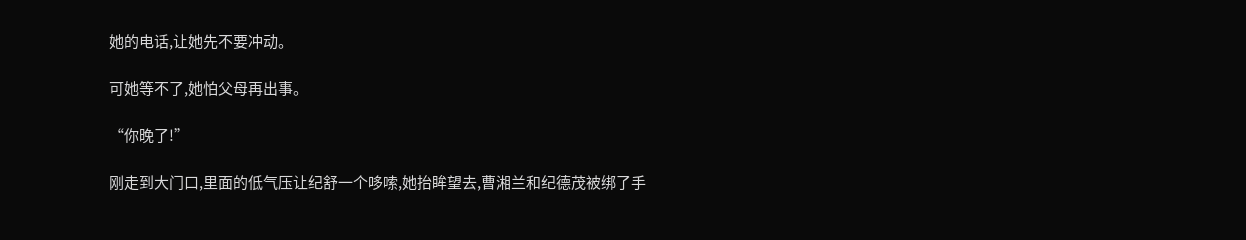她的电话,让她先不要冲动。

可她等不了,她怕父母再出事。

“你晚了!”

刚走到大门口,里面的低气压让纪舒一个哆嗦,她抬眸望去,曹湘兰和纪德茂被绑了手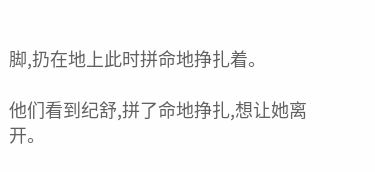脚,扔在地上此时拼命地挣扎着。

他们看到纪舒,拼了命地挣扎,想让她离开。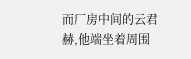而厂房中间的云君赫,他端坐着周围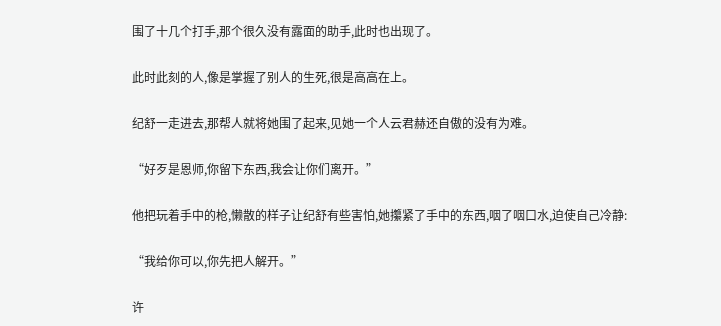围了十几个打手,那个很久没有露面的助手,此时也出现了。

此时此刻的人,像是掌握了别人的生死,很是高高在上。

纪舒一走进去,那帮人就将她围了起来,见她一个人云君赫还自傲的没有为难。

“好歹是恩师,你留下东西,我会让你们离开。”

他把玩着手中的枪,懒散的样子让纪舒有些害怕,她攥紧了手中的东西,咽了咽口水,迫使自己冷静:

“我给你可以,你先把人解开。”

许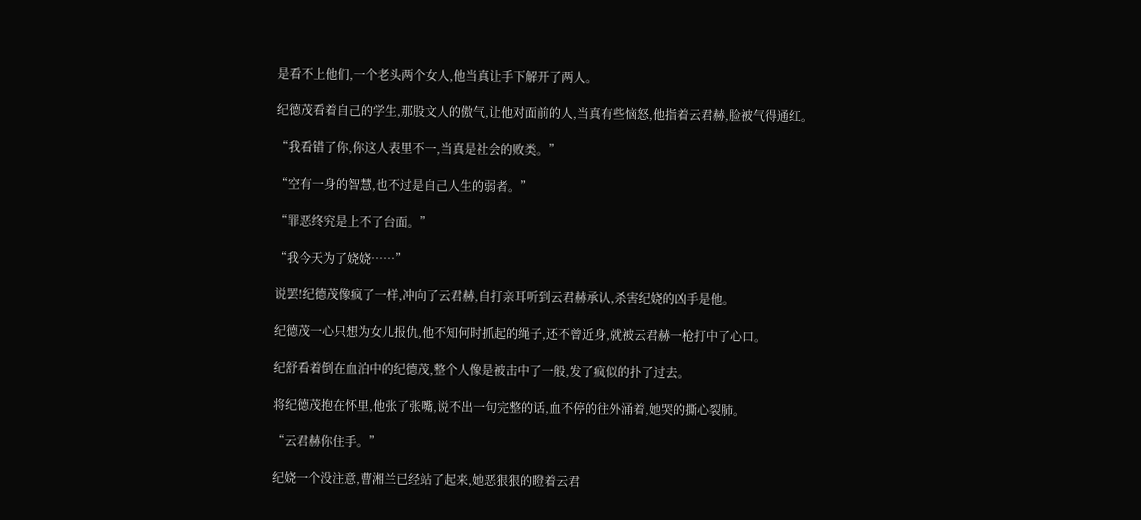是看不上他们,一个老头两个女人,他当真让手下解开了两人。

纪德茂看着自己的学生,那股文人的傲气,让他对面前的人,当真有些恼怒,他指着云君赫,脸被气得通红。

“我看错了你,你这人表里不一,当真是社会的败类。”

“空有一身的智慧,也不过是自己人生的弱者。”

“罪恶终究是上不了台面。”

“我今天为了娆娆……”

说罢!纪德茂像疯了一样,冲向了云君赫,自打亲耳听到云君赫承认,杀害纪娆的凶手是他。

纪德茂一心只想为女儿报仇,他不知何时抓起的绳子,还不曾近身,就被云君赫一枪打中了心口。

纪舒看着倒在血泊中的纪德茂,整个人像是被击中了一般,发了疯似的扑了过去。

将纪德茂抱在怀里,他张了张嘴,说不出一句完整的话,血不停的往外涌着,她哭的撕心裂肺。

“云君赫你住手。”

纪娆一个没注意,曹湘兰已经站了起来,她恶狠狠的瞪着云君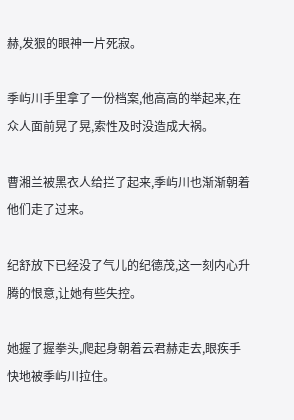赫,发狠的眼神一片死寂。

季屿川手里拿了一份档案,他高高的举起来,在众人面前晃了晃,索性及时没造成大祸。

曹湘兰被黑衣人给拦了起来,季屿川也渐渐朝着他们走了过来。

纪舒放下已经没了气儿的纪德茂,这一刻内心升腾的恨意,让她有些失控。

她握了握拳头,爬起身朝着云君赫走去,眼疾手快地被季屿川拉住。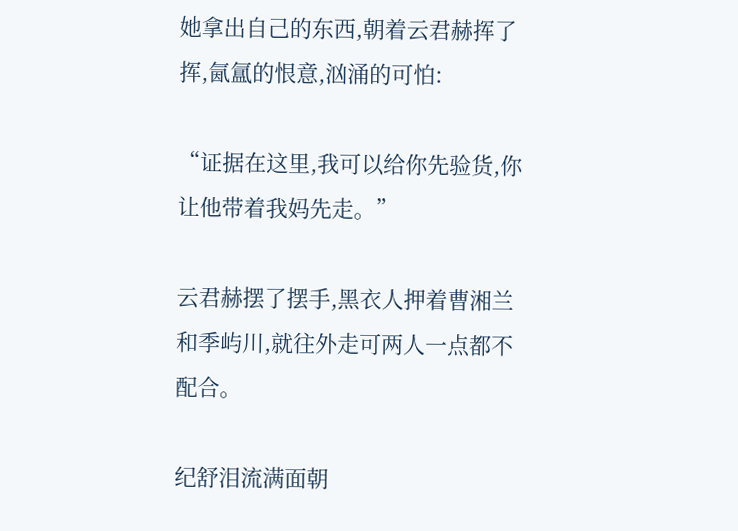她拿出自己的东西,朝着云君赫挥了挥,氤氲的恨意,汹涌的可怕:

“证据在这里,我可以给你先验货,你让他带着我妈先走。”

云君赫摆了摆手,黑衣人押着曹湘兰和季屿川,就往外走可两人一点都不配合。

纪舒泪流满面朝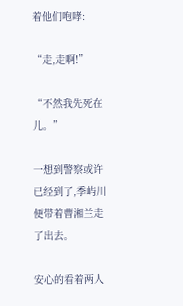着他们咆哮:

“走,走啊!”

“不然我先死在儿。”

一想到警察或许已经到了,季屿川便带着曹湘兰走了出去。

安心的看着两人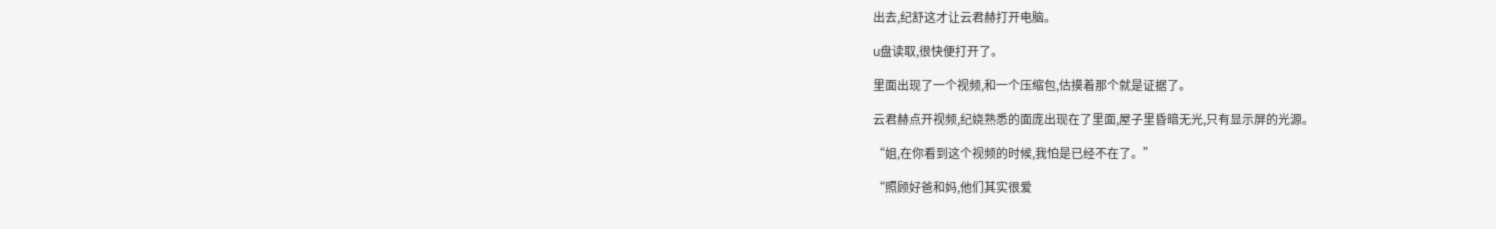出去,纪舒这才让云君赫打开电脑。

u盘读取,很快便打开了。

里面出现了一个视频,和一个压缩包,估摸着那个就是证据了。

云君赫点开视频,纪娆熟悉的面庞出现在了里面,屋子里昏暗无光,只有显示屏的光源。

“姐,在你看到这个视频的时候,我怕是已经不在了。”

“照顾好爸和妈,他们其实很爱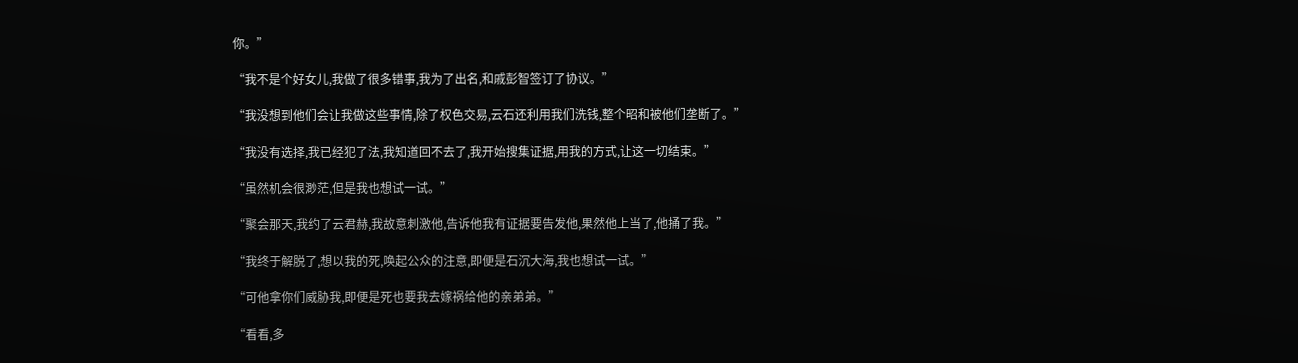你。”

“我不是个好女儿,我做了很多错事,我为了出名,和戚彭智签订了协议。”

“我没想到他们会让我做这些事情,除了权色交易,云石还利用我们洗钱,整个昭和被他们垄断了。”

“我没有选择,我已经犯了法,我知道回不去了,我开始搜集证据,用我的方式,让这一切结束。”

“虽然机会很渺茫,但是我也想试一试。”

“聚会那天,我约了云君赫,我故意刺激他,告诉他我有证据要告发他,果然他上当了,他捅了我。”

“我终于解脱了,想以我的死,唤起公众的注意,即便是石沉大海,我也想试一试。”

“可他拿你们威胁我,即便是死也要我去嫁祸给他的亲弟弟。”

“看看,多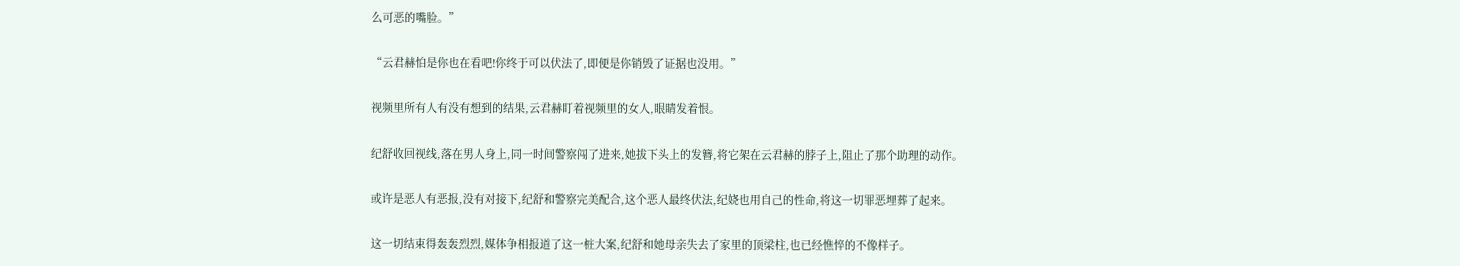么可恶的嘴脸。”

“云君赫怕是你也在看吧!你终于可以伏法了,即便是你销毁了证据也没用。”

视频里所有人有没有想到的结果,云君赫盯着视频里的女人,眼睛发着恨。

纪舒收回视线,落在男人身上,同一时间警察闯了进来,她拔下头上的发簪,将它架在云君赫的脖子上,阻止了那个助理的动作。

或许是恶人有恶报,没有对接下,纪舒和警察完美配合,这个恶人最终伏法,纪娆也用自己的性命,将这一切罪恶埋葬了起来。

这一切结束得轰轰烈烈,媒体争相报道了这一桩大案,纪舒和她母亲失去了家里的顶梁柱,也已经憔悴的不像样子。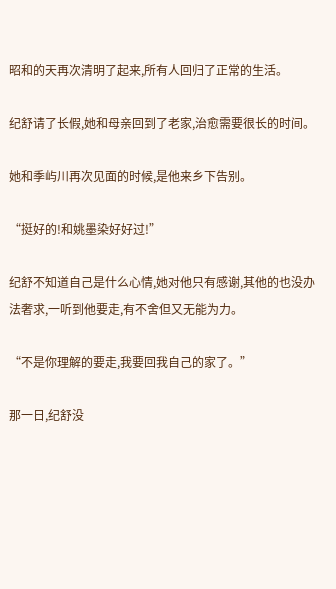昭和的天再次清明了起来,所有人回归了正常的生活。

纪舒请了长假,她和母亲回到了老家,治愈需要很长的时间。

她和季屿川再次见面的时候,是他来乡下告别。

“挺好的!和姚墨染好好过!”

纪舒不知道自己是什么心情,她对他只有感谢,其他的也没办法奢求,一听到他要走,有不舍但又无能为力。

“不是你理解的要走,我要回我自己的家了。”

那一日,纪舒没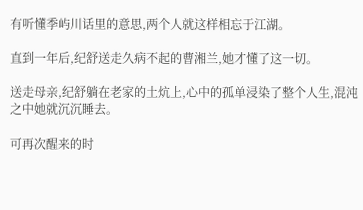有听懂季屿川话里的意思,两个人就这样相忘于江湖。

直到一年后,纪舒送走久病不起的曹湘兰,她才懂了这一切。

送走母亲,纪舒躺在老家的土炕上,心中的孤单浸染了整个人生,混沌之中她就沉沉睡去。

可再次醒来的时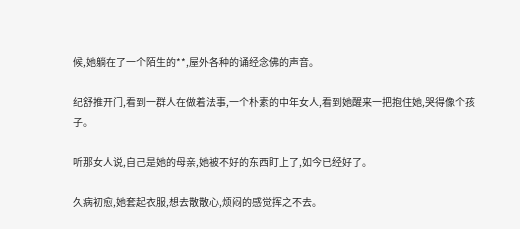候,她躺在了一个陌生的**,屋外各种的诵经念佛的声音。

纪舒推开门,看到一群人在做着法事,一个朴素的中年女人,看到她醒来一把抱住她,哭得像个孩子。

听那女人说,自己是她的母亲,她被不好的东西盯上了,如今已经好了。

久病初愈,她套起衣服,想去散散心,烦闷的感觉挥之不去。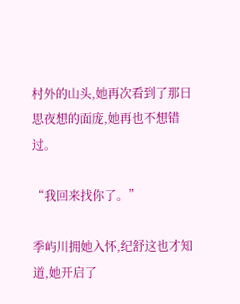村外的山头,她再次看到了那日思夜想的面庞,她再也不想错过。

“我回来找你了。”

季屿川拥她入怀,纪舒这也才知道,她开启了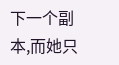下一个副本,而她只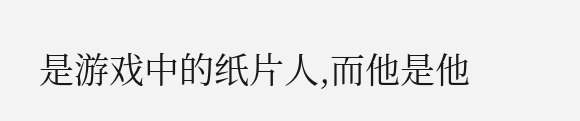是游戏中的纸片人,而他是他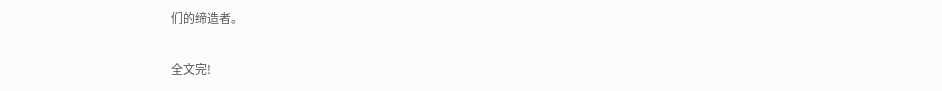们的缔造者。

全文完!